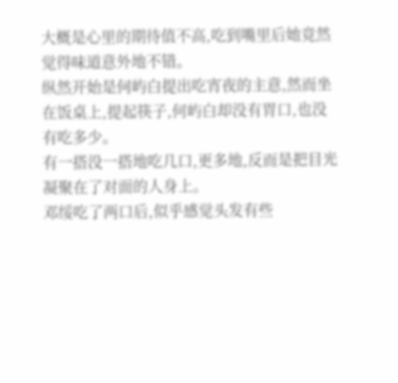大概是心里的期待值不高,吃到嘴里后她竟然觉得味道意外地不错。
纵然开始是何屿白提出吃宵夜的主意,然而坐在饭桌上,提起筷子,何屿白却没有胃口,也没有吃多少。
有一搭没一搭地吃几口,更多地,反而是把目光凝聚在了对面的人身上。
邓绥吃了两口后,似乎感觉头发有些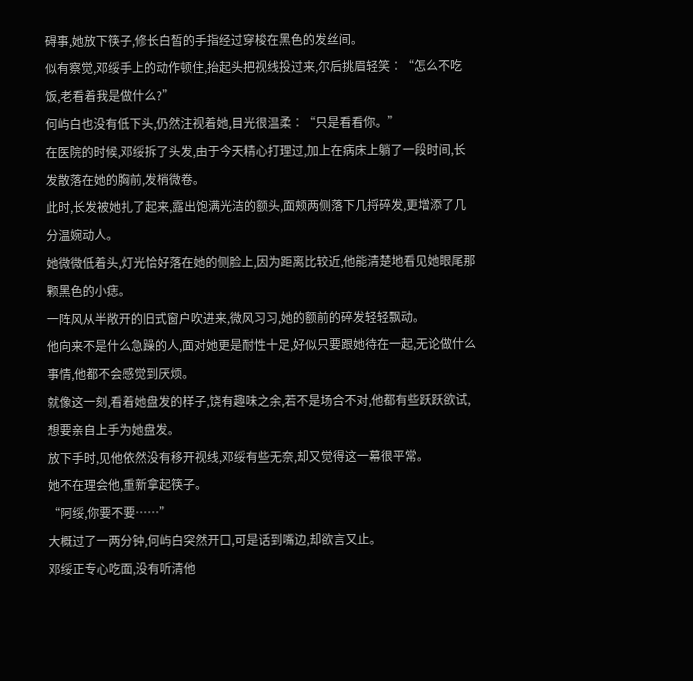碍事,她放下筷子,修长白皙的手指经过穿梭在黑色的发丝间。
似有察觉,邓绥手上的动作顿住,抬起头把视线投过来,尔后挑眉轻笑∶“怎么不吃饭,老看着我是做什么?”
何屿白也没有低下头,仍然注视着她,目光很温柔∶“只是看看你。”
在医院的时候,邓绥拆了头发,由于今天精心打理过,加上在病床上躺了一段时间,长发散落在她的胸前,发梢微卷。
此时,长发被她扎了起来,露出饱满光洁的额头,面颊两侧落下几捋碎发,更增添了几分温婉动人。
她微微低着头,灯光恰好落在她的侧脸上,因为距离比较近,他能清楚地看见她眼尾那颗黑色的小痣。
一阵风从半敞开的旧式窗户吹进来,微风习习,她的额前的碎发轻轻飘动。
他向来不是什么急躁的人,面对她更是耐性十足,好似只要跟她待在一起,无论做什么事情,他都不会感觉到厌烦。
就像这一刻,看着她盘发的样子,饶有趣味之余,若不是场合不对,他都有些跃跃欲试,想要亲自上手为她盘发。
放下手时,见他依然没有移开视线,邓绥有些无奈,却又觉得这一幕很平常。
她不在理会他,重新拿起筷子。
“阿绥,你要不要……”
大概过了一两分钟,何屿白突然开口,可是话到嘴边,却欲言又止。
邓绥正专心吃面,没有听清他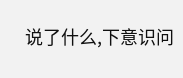说了什么,下意识问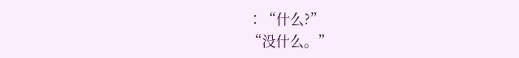∶“什么?”
“没什么。”